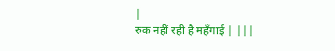|
रुक नहीं रही है महँगाई | |||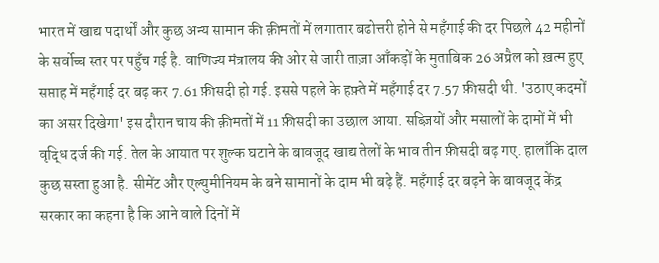भारत में खाद्य पदार्थों और कुछ अन्य सामान की क़ीमतों में लगातार बढोत्तरी होने से महँगाई की दर पिछले 42 महीनों के सर्वोच्च स्तर पर पहुँच गई है. वाणिज्य मंत्रालय की ओर से जारी ताज़ा आँकड़ों के मुताबिक 26 अप्रैल को ख़त्म हुए सप्ताह में महँगाई दर बढ़ कर 7.61 फ़ीसदी हो गई. इससे पहले के हफ़्ते में महँगाई दर 7.57 फ़ीसदी थी. 'उठाए कदमों का असर दिखेगा' इस दौरान चाय की क़ीमतों में 11 फ़ीसदी का उछाल आया. सब्ज़ियों और मसालों के दामों में भी वृद्धि दर्ज की गई. तेल के आयात पर शुल्क घटाने के बावजूद खाद्य तेलों के भाव तीन फ़ीसदी बढ़ गए. हालाँकि दाल कुछ सस्ता हुआ है. सीमेंट और एल्युमीनियम के बने सामानों के दाम भी बढ़े हैं. महँगाई दर बढ़ने के बावजूद केंद्र सरकार का कहना है कि आने वाले दिनों में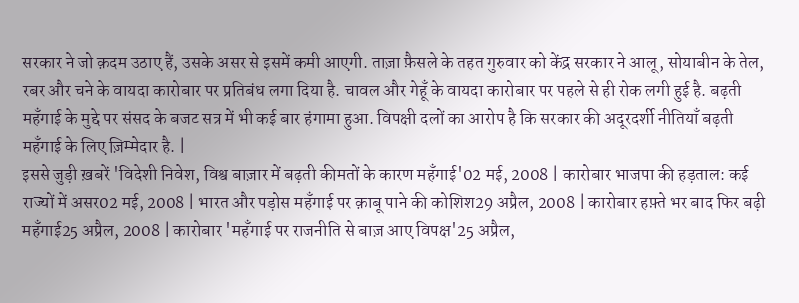सरकार ने जो क़दम उठाए हैं, उसके असर से इसमें कमी आएगी. ताज़ा फ़ैसले के तहत गुरुवार को केंद्र सरकार ने आलू, सोयाबीन के तेल, रबर और चने के वायदा कारोबार पर प्रतिबंध लगा दिया है. चावल और गेहूँ के वायदा कारोबार पर पहले से ही रोक लगी हुई है. बढ़ती महँगाई के मुद्दे पर संसद के बजट सत्र में भी कई बार हंगामा हुआ. विपक्षी दलों का आरोप है कि सरकार की अदूरदर्शी नीतियाँ बढ़ती महँगाई के लिए ज़िम्मेदार है. |
इससे जुड़ी ख़बरें 'विदेशी निवेश, विश्व बाज़ार में बढ़ती कीमतों के कारण महँगाई'02 मई, 2008 | कारोबार भाजपा की हड़ताल: कई राज्यों में असर02 मई, 2008 | भारत और पड़ोस महँगाई पर क़ाबू पाने की कोशिश29 अप्रैल, 2008 | कारोबार हफ़्ते भर बाद फिर बढ़ी महँगाई25 अप्रैल, 2008 | कारोबार 'महँगाई पर राजनीति से बाज़ आए विपक्ष'25 अप्रैल,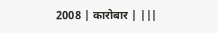2008 | कारोबार | |||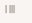| |||